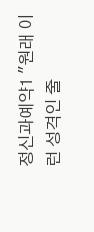정신과예약1 "원래 이런 성격인 줄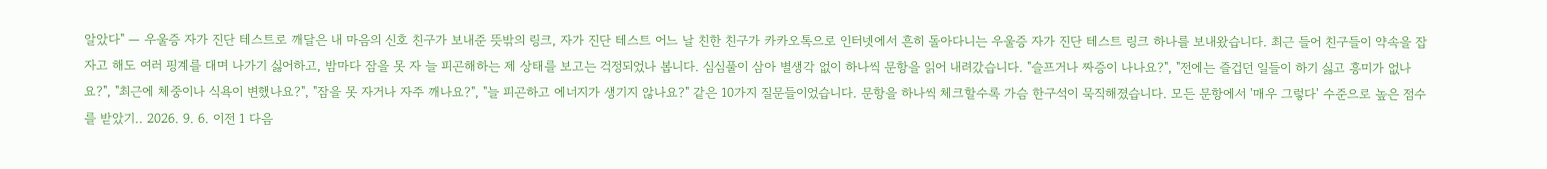알았다" — 우울증 자가 진단 테스트로 깨달은 내 마음의 신호 친구가 보내준 뜻밖의 링크, 자가 진단 테스트 어느 날 친한 친구가 카카오톡으로 인터넷에서 흔히 돌아다니는 우울증 자가 진단 테스트 링크 하나를 보내왔습니다. 최근 들어 친구들이 약속을 잡자고 해도 여러 핑계를 대며 나가기 싫어하고, 밤마다 잠을 못 자 늘 피곤해하는 제 상태를 보고는 걱정되었나 봅니다. 심심풀이 삼아 별생각 없이 하나씩 문항을 읽어 내려갔습니다. "슬프거나 짜증이 나나요?", "전에는 즐겁던 일들이 하기 싫고 흥미가 없나요?", "최근에 체중이나 식욕이 변했나요?", "잠을 못 자거나 자주 깨나요?", "늘 피곤하고 에너지가 생기지 않나요?" 같은 10가지 질문들이었습니다. 문항을 하나씩 체크할수록 가슴 한구석이 묵직해졌습니다. 모든 문항에서 '매우 그렇다' 수준으로 높은 점수를 받았기.. 2026. 9. 6. 이전 1 다음